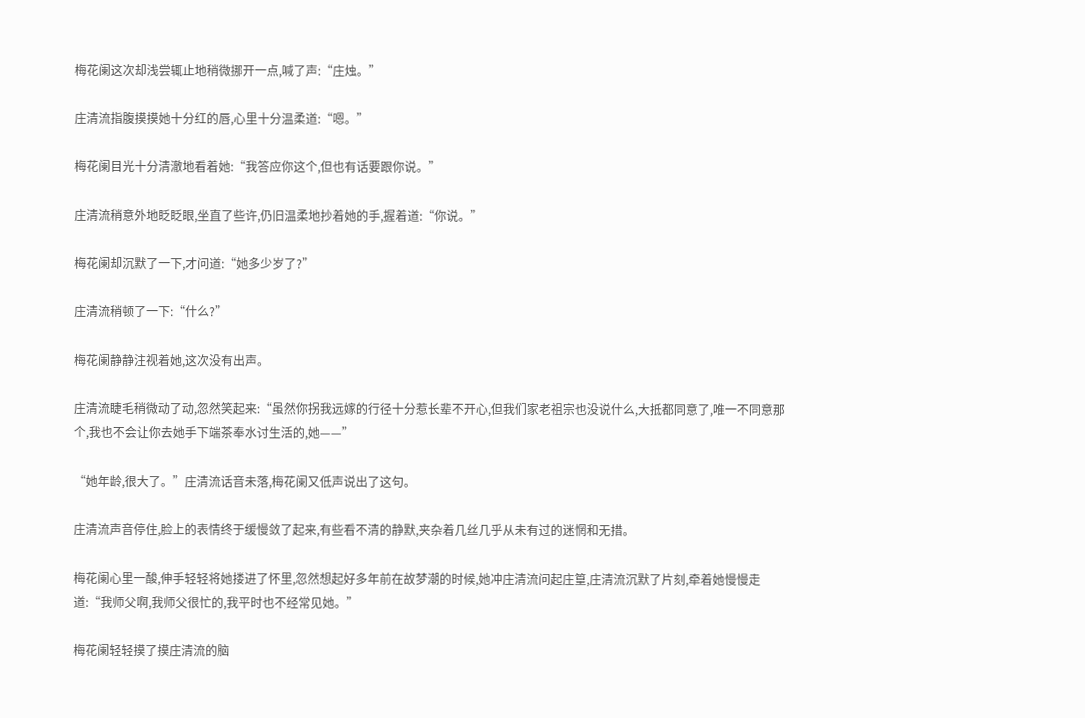梅花阑这次却浅尝辄止地稍微挪开一点,喊了声:“庄烛。”

庄清流指腹摸摸她十分红的唇,心里十分温柔道:“嗯。”

梅花阑目光十分清澈地看着她:“我答应你这个,但也有话要跟你说。”

庄清流稍意外地眨眨眼,坐直了些许,仍旧温柔地抄着她的手,握着道:“你说。”

梅花阑却沉默了一下,才问道:“她多少岁了?”

庄清流稍顿了一下:“什么?”

梅花阑静静注视着她,这次没有出声。

庄清流睫毛稍微动了动,忽然笑起来:“虽然你拐我远嫁的行径十分惹长辈不开心,但我们家老祖宗也没说什么,大抵都同意了,唯一不同意那个,我也不会让你去她手下端茶奉水讨生活的,她——”

“她年龄,很大了。”庄清流话音未落,梅花阑又低声说出了这句。

庄清流声音停住,脸上的表情终于缓慢敛了起来,有些看不清的静默,夹杂着几丝几乎从未有过的迷惘和无措。

梅花阑心里一酸,伸手轻轻将她搂进了怀里,忽然想起好多年前在故梦潮的时候,她冲庄清流问起庄篁,庄清流沉默了片刻,牵着她慢慢走道:“我师父啊,我师父很忙的,我平时也不经常见她。”

梅花阑轻轻摸了摸庄清流的脑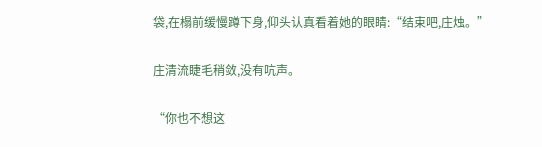袋,在榻前缓慢蹲下身,仰头认真看着她的眼睛:“结束吧,庄烛。”

庄清流睫毛稍敛,没有吭声。

“你也不想这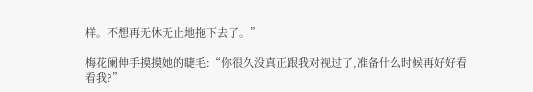样。不想再无休无止地拖下去了。”

梅花阑伸手摸摸她的睫毛:“你很久没真正跟我对视过了,准备什么时候再好好看看我?”